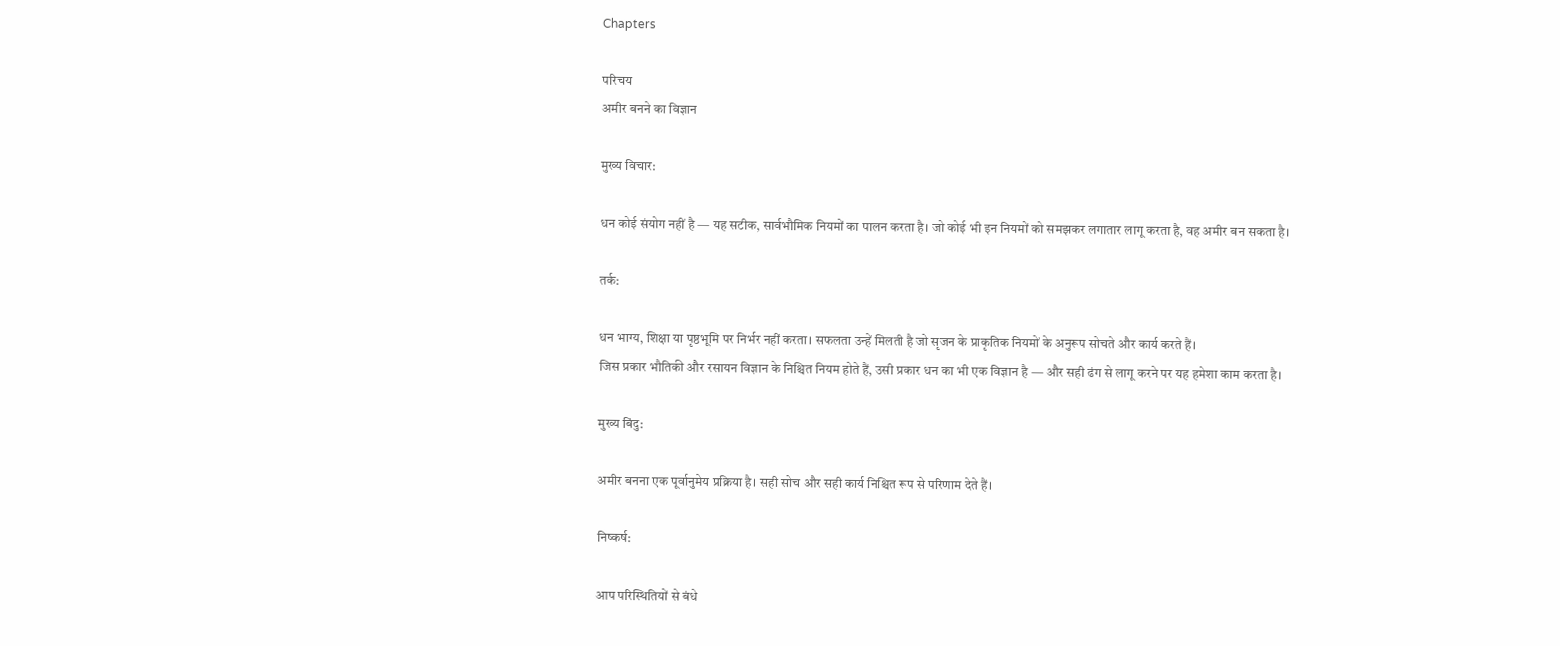Chapters

परिचय
अमीर बनने का विज्ञान

मुख्य विचार:

धन कोई संयोग नहीं है — यह सटीक, सार्वभौमिक नियमों का पालन करता है। जो कोई भी इन नियमों को समझकर लगातार लागू करता है, वह अमीर बन सकता है।

तर्क:

धन भाग्य, शिक्षा या पृष्ठभूमि पर निर्भर नहीं करता। सफलता उन्हें मिलती है जो सृजन के प्राकृतिक नियमों के अनुरूप सोचते और कार्य करते हैं।
जिस प्रकार भौतिकी और रसायन विज्ञान के निश्चित नियम होते हैं, उसी प्रकार धन का भी एक विज्ञान है — और सही ढंग से लागू करने पर यह हमेशा काम करता है।

मुख्य बिंदु:

अमीर बनना एक पूर्वानुमेय प्रक्रिया है। सही सोच और सही कार्य निश्चित रूप से परिणाम देते हैं।

निष्कर्ष:

आप परिस्थितियों से बंधे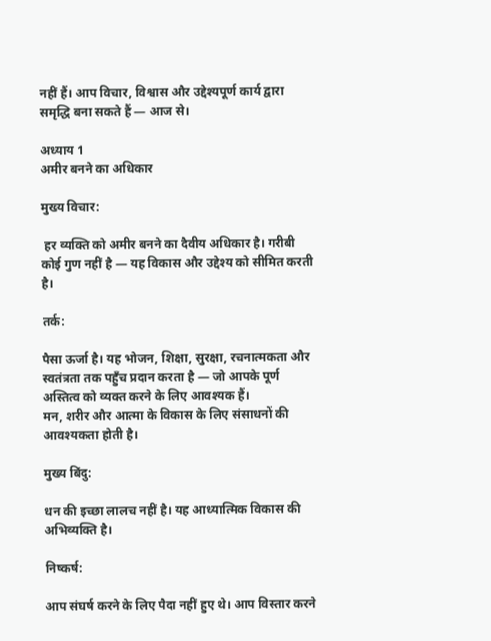नहीं हैं। आप विचार, विश्वास और उद्देश्यपूर्ण कार्य द्वारा समृद्धि बना सकते हैं — आज से।

अध्याय 1
अमीर बनने का अधिकार

मुख्य विचार:

 हर व्यक्ति को अमीर बनने का दैवीय अधिकार है। गरीबी कोई गुण नहीं है — यह विकास और उद्देश्य को सीमित करती है।

तर्क:

पैसा ऊर्जा है। यह भोजन, शिक्षा, सुरक्षा, रचनात्मकता और स्वतंत्रता तक पहुँच प्रदान करता है — जो आपके पूर्ण अस्तित्व को व्यक्त करने के लिए आवश्यक हैं।
मन, शरीर और आत्मा के विकास के लिए संसाधनों की आवश्यकता होती है।

मुख्य बिंदु:

धन की इच्छा लालच नहीं है। यह आध्यात्मिक विकास की अभिव्यक्ति है।

निष्कर्ष:

आप संघर्ष करने के लिए पैदा नहीं हुए थे। आप विस्तार करने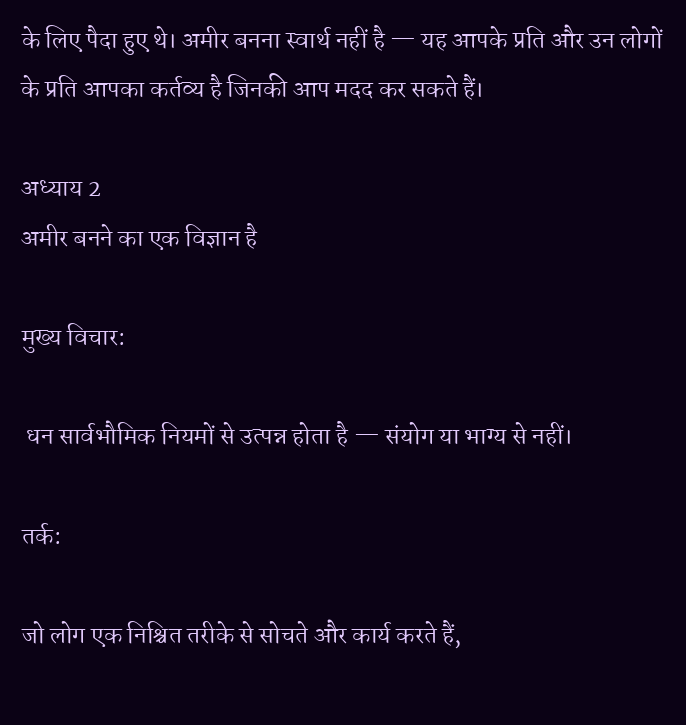के लिए पैदा हुए थे। अमीर बनना स्वार्थ नहीं है — यह आपके प्रति और उन लोगों के प्रति आपका कर्तव्य है जिनकी आप मदद कर सकते हैं।

अध्याय 2
अमीर बनने का एक विज्ञान है

मुख्य विचार:

 धन सार्वभौमिक नियमों से उत्पन्न होता है — संयोग या भाग्य से नहीं।

तर्क:

जो लोग एक निश्चित तरीके से सोचते और कार्य करते हैं,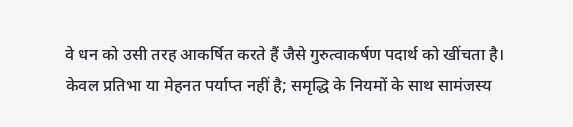वे धन को उसी तरह आकर्षित करते हैं जैसे गुरुत्वाकर्षण पदार्थ को खींचता है।
केवल प्रतिभा या मेहनत पर्याप्त नहीं है; समृद्धि के नियमों के साथ सामंजस्य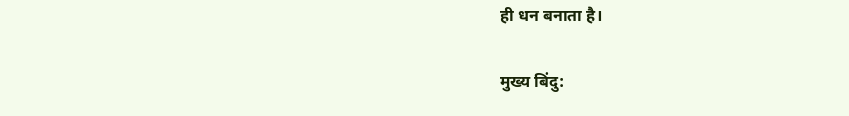ही धन बनाता है।

मुख्य बिंदु: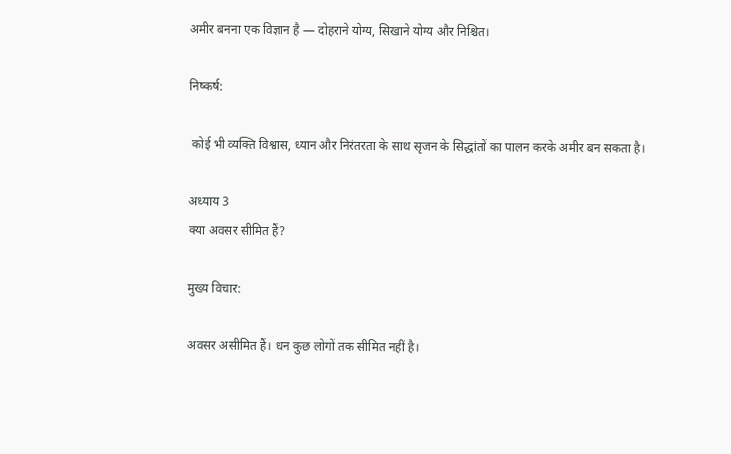अमीर बनना एक विज्ञान है — दोहराने योग्य, सिखाने योग्य और निश्चित।

निष्कर्ष:

 कोई भी व्यक्ति विश्वास, ध्यान और निरंतरता के साथ सृजन के सिद्धांतों का पालन करके अमीर बन सकता है।

अध्याय 3
क्या अवसर सीमित हैं?

मुख्य विचार:

अवसर असीमित हैं। धन कुछ लोगों तक सीमित नहीं है।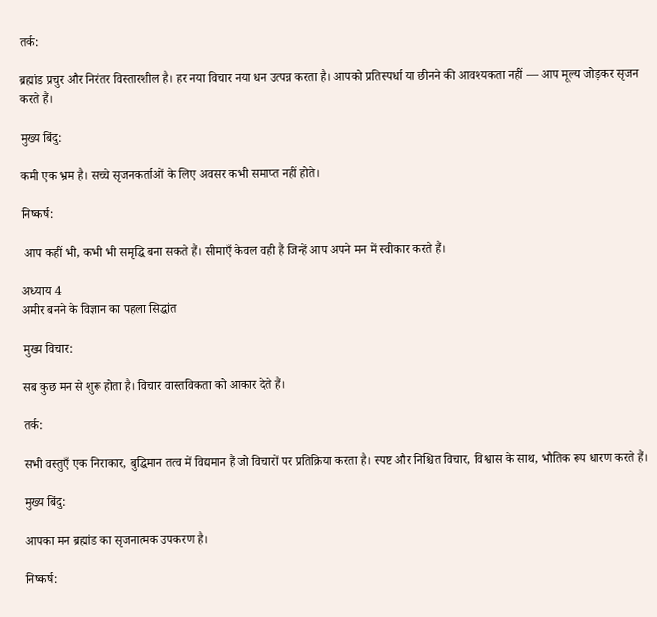तर्क:

ब्रह्मांड प्रचुर और निरंतर विस्तारशील है। हर नया विचार नया धन उत्पन्न करता है। आपको प्रतिस्पर्धा या छीनने की आवश्यकता नहीं — आप मूल्य जोड़कर सृजन करते हैं।

मुख्य बिंदु:

कमी एक भ्रम है। सच्चे सृजनकर्ताओं के लिए अवसर कभी समाप्त नहीं होते।

निष्कर्ष:

 आप कहीं भी, कभी भी समृद्धि बना सकते हैं। सीमाएँ केवल वही हैं जिन्हें आप अपने मन में स्वीकार करते हैं।

अध्याय 4
अमीर बनने के विज्ञान का पहला सिद्धांत

मुख्य विचार:

सब कुछ मन से शुरू होता है। विचार वास्तविकता को आकार देते हैं।

तर्क:

सभी वस्तुएँ एक निराकार, बुद्धिमान तत्व में विद्यमान हैं जो विचारों पर प्रतिक्रिया करता है। स्पष्ट और निश्चित विचार, विश्वास के साथ, भौतिक रूप धारण करते हैं।

मुख्य बिंदु:

आपका मन ब्रह्मांड का सृजनात्मक उपकरण है।

निष्कर्ष: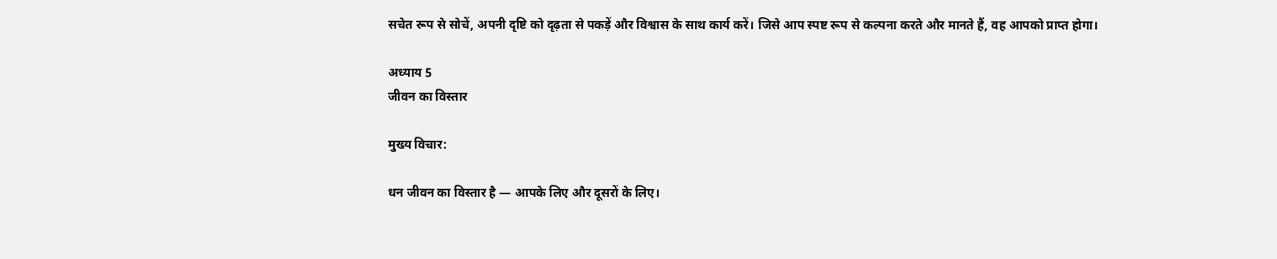सचेत रूप से सोचें, अपनी दृष्टि को दृढ़ता से पकड़ें और विश्वास के साथ कार्य करें। जिसे आप स्पष्ट रूप से कल्पना करते और मानते हैं, वह आपको प्राप्त होगा।

अध्याय 5
जीवन का विस्तार

मुख्य विचार:

धन जीवन का विस्तार है — आपके लिए और दूसरों के लिए।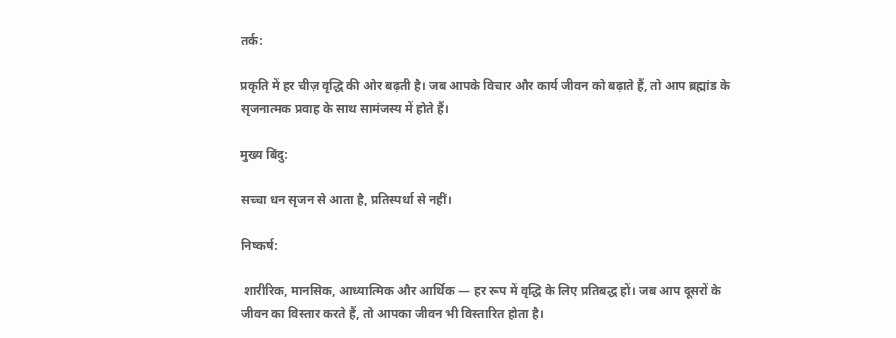तर्क:

प्रकृति में हर चीज़ वृद्धि की ओर बढ़ती है। जब आपके विचार और कार्य जीवन को बढ़ाते हैं, तो आप ब्रह्मांड के सृजनात्मक प्रवाह के साथ सामंजस्य में होते हैं।

मुख्य बिंदु:

सच्चा धन सृजन से आता है, प्रतिस्पर्धा से नहीं।

निष्कर्ष:

 शारीरिक, मानसिक, आध्यात्मिक और आर्थिक — हर रूप में वृद्धि के लिए प्रतिबद्ध हों। जब आप दूसरों के जीवन का विस्तार करते हैं, तो आपका जीवन भी विस्तारित होता है।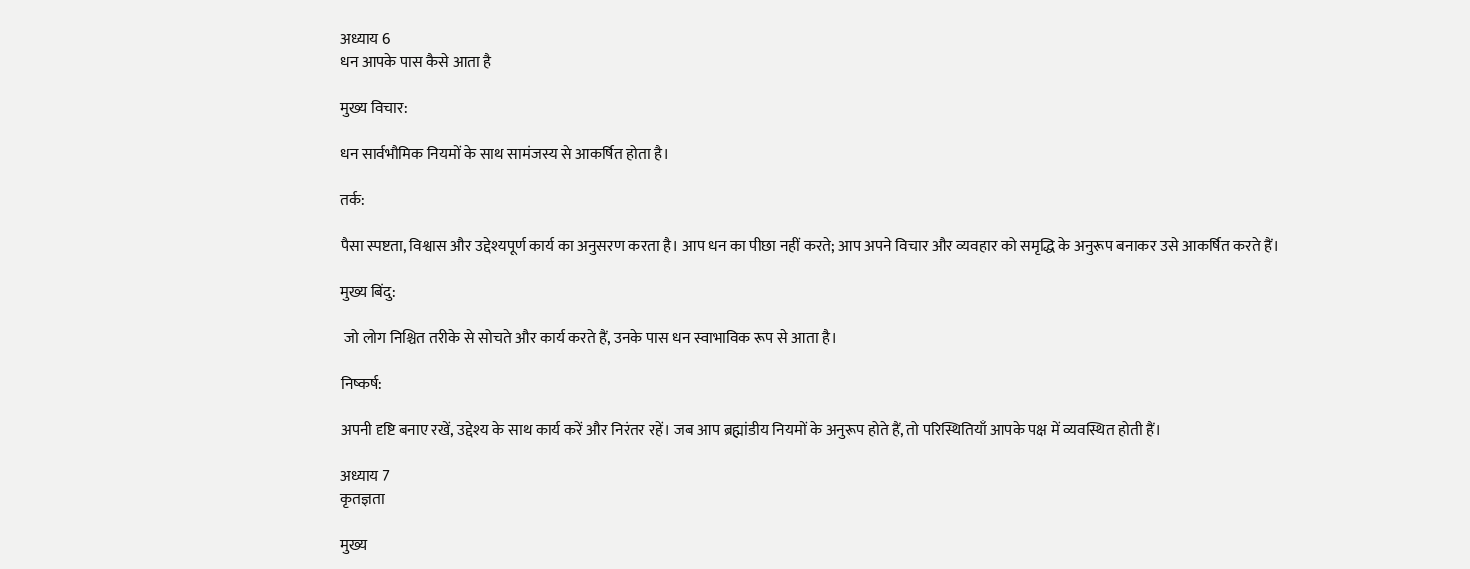अध्याय 6
धन आपके पास कैसे आता है

मुख्य विचार:

धन सार्वभौमिक नियमों के साथ सामंजस्य से आकर्षित होता है।

तर्क:

पैसा स्पष्टता, विश्वास और उद्देश्यपूर्ण कार्य का अनुसरण करता है। आप धन का पीछा नहीं करते; आप अपने विचार और व्यवहार को समृद्धि के अनुरूप बनाकर उसे आकर्षित करते हैं।

मुख्य बिंदु:

 जो लोग निश्चित तरीके से सोचते और कार्य करते हैं, उनके पास धन स्वाभाविक रूप से आता है।

निष्कर्ष:

अपनी दृष्टि बनाए रखें, उद्देश्य के साथ कार्य करें और निरंतर रहें। जब आप ब्रह्मांडीय नियमों के अनुरूप होते हैं, तो परिस्थितियाँ आपके पक्ष में व्यवस्थित होती हैं।

अध्याय 7
कृतज्ञता

मुख्य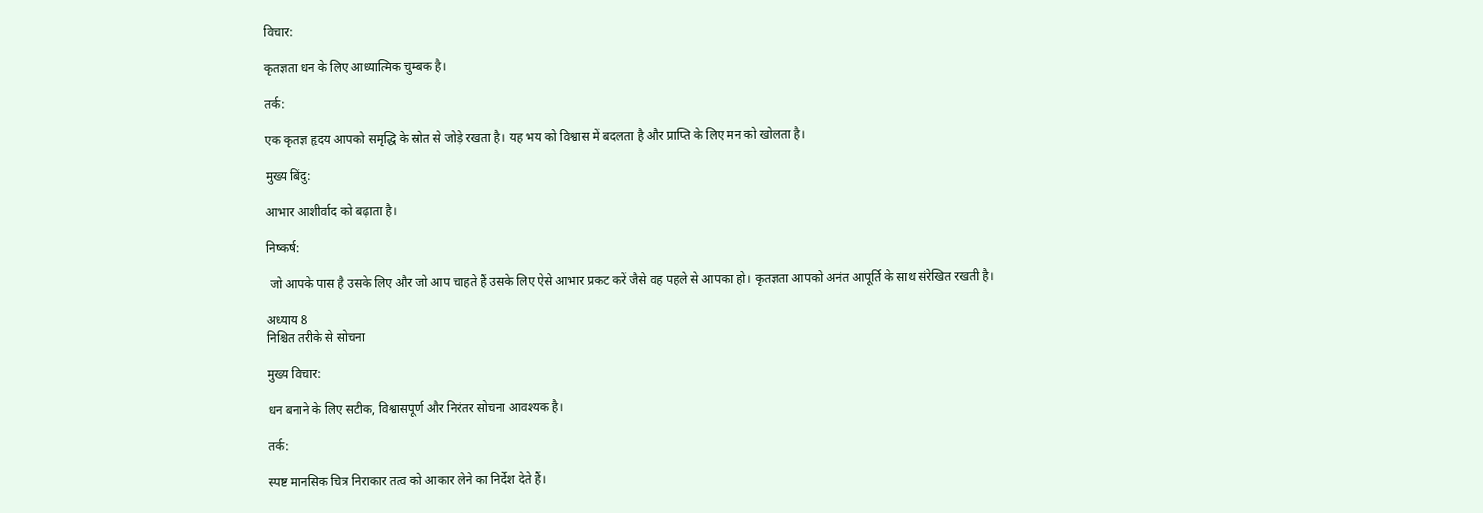विचार:

कृतज्ञता धन के लिए आध्यात्मिक चुम्बक है।

तर्क:

एक कृतज्ञ हृदय आपको समृद्धि के स्रोत से जोड़े रखता है। यह भय को विश्वास में बदलता है और प्राप्ति के लिए मन को खोलता है।

मुख्य बिंदु:

आभार आशीर्वाद को बढ़ाता है।

निष्कर्ष:

 जो आपके पास है उसके लिए और जो आप चाहते हैं उसके लिए ऐसे आभार प्रकट करें जैसे वह पहले से आपका हो। कृतज्ञता आपको अनंत आपूर्ति के साथ संरेखित रखती है।

अध्याय 8
निश्चित तरीके से सोचना

मुख्य विचार:

धन बनाने के लिए सटीक, विश्वासपूर्ण और निरंतर सोचना आवश्यक है।

तर्क:

स्पष्ट मानसिक चित्र निराकार तत्व को आकार लेने का निर्देश देते हैं।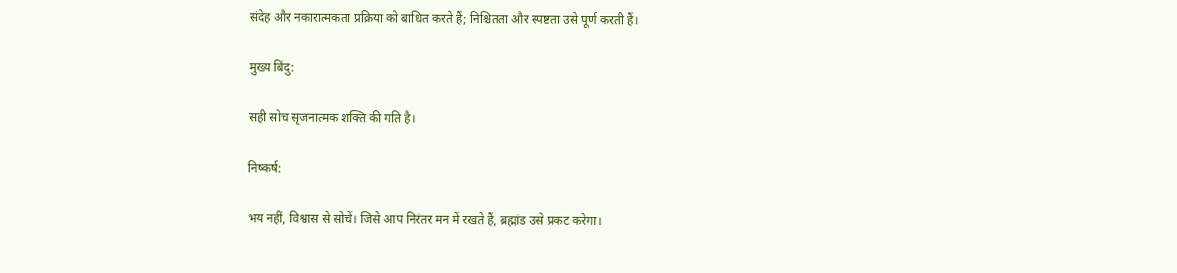संदेह और नकारात्मकता प्रक्रिया को बाधित करते हैं; निश्चितता और स्पष्टता उसे पूर्ण करती हैं।

मुख्य बिंदु:

सही सोच सृजनात्मक शक्ति की गति है।

निष्कर्ष:

भय नहीं, विश्वास से सोचें। जिसे आप निरंतर मन में रखते हैं, ब्रह्मांड उसे प्रकट करेगा।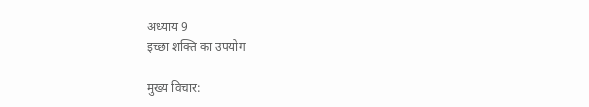अध्याय 9
इच्छा शक्ति का उपयोग

मुख्य विचार: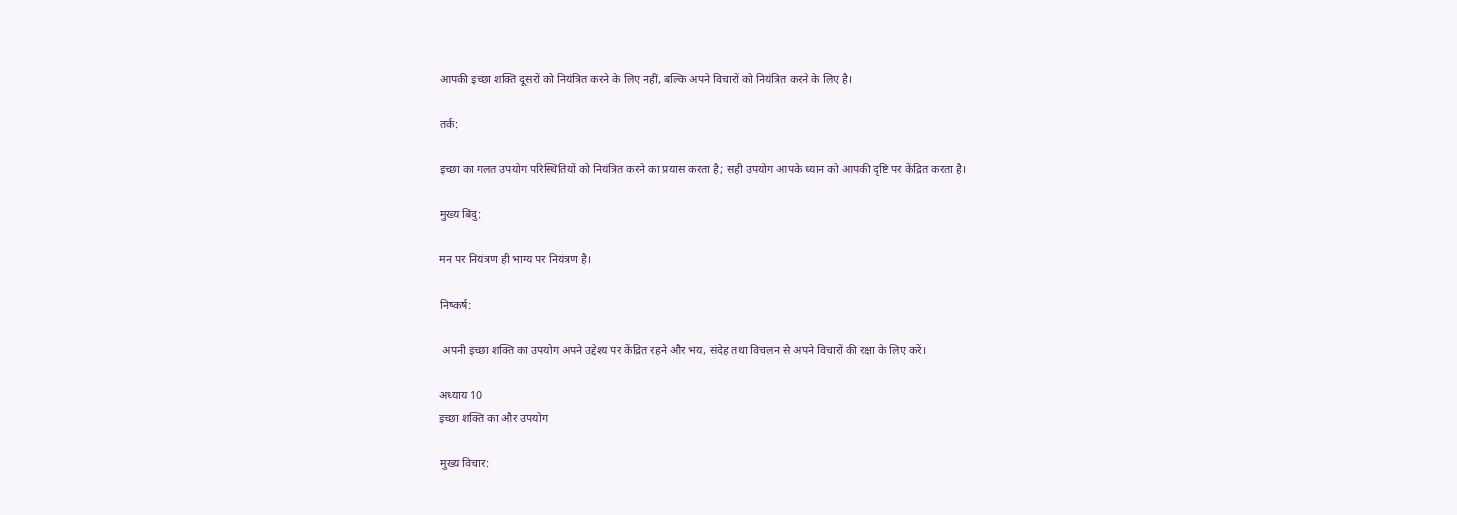आपकी इच्छा शक्ति दूसरों को नियंत्रित करने के लिए नहीं, बल्कि अपने विचारों को नियंत्रित करने के लिए है।

तर्क:

इच्छा का गलत उपयोग परिस्थितियों को नियंत्रित करने का प्रयास करता है; सही उपयोग आपके ध्यान को आपकी दृष्टि पर केंद्रित करता है।

मुख्य बिंदु:

मन पर नियंत्रण ही भाग्य पर नियंत्रण है।

निष्कर्ष:

 अपनी इच्छा शक्ति का उपयोग अपने उद्देश्य पर केंद्रित रहने और भय, संदेह तथा विचलन से अपने विचारों की रक्षा के लिए करें।

अध्याय 10
इच्छा शक्ति का और उपयोग

मुख्य विचार: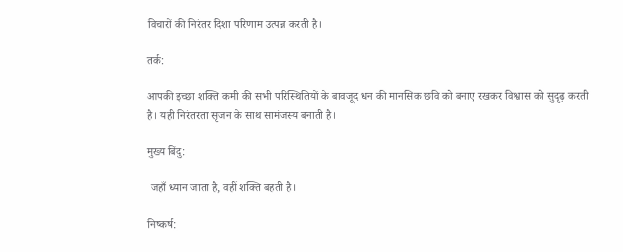विचारों की निरंतर दिशा परिणाम उत्पन्न करती है।

तर्क:

आपकी इच्छा शक्ति कमी की सभी परिस्थितियों के बावजूद धन की मानसिक छवि को बनाए रखकर विश्वास को सुदृढ़ करती है। यही निरंतरता सृजन के साथ सामंजस्य बनाती है।

मुख्य बिंदु:

 जहाँ ध्यान जाता है, वहीं शक्ति बहती है।

निष्कर्ष: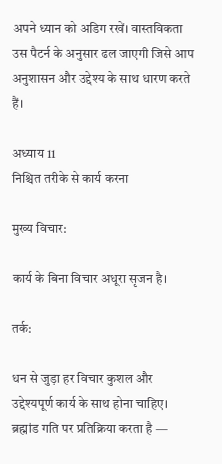अपने ध्यान को अडिग रखें। वास्तविकता उस पैटर्न के अनुसार ढल जाएगी जिसे आप अनुशासन और उद्देश्य के साथ धारण करते हैं।

अध्याय 11
निश्चित तरीके से कार्य करना

मुख्य विचार:

कार्य के बिना विचार अधूरा सृजन है।

तर्क:

धन से जुड़ा हर विचार कुशल और उद्देश्यपूर्ण कार्य के साथ होना चाहिए। ब्रह्मांड गति पर प्रतिक्रिया करता है —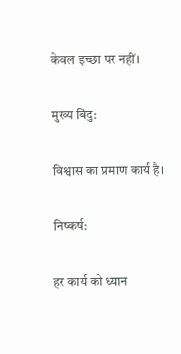केवल इच्छा पर नहीं।

मुख्य बिंदु:

विश्वास का प्रमाण कार्य है।

निष्कर्ष:

हर कार्य को ध्यान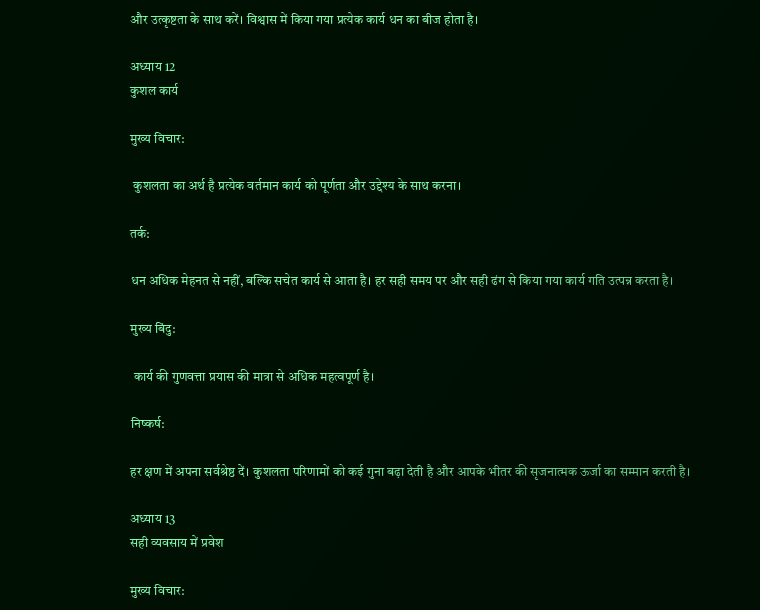और उत्कृष्टता के साथ करें। विश्वास में किया गया प्रत्येक कार्य धन का बीज होता है।

अध्याय 12
कुशल कार्य

मुख्य विचार:

 कुशलता का अर्थ है प्रत्येक वर्तमान कार्य को पूर्णता और उद्देश्य के साथ करना।

तर्क:

धन अधिक मेहनत से नहीं, बल्कि सचेत कार्य से आता है। हर सही समय पर और सही ढंग से किया गया कार्य गति उत्पन्न करता है।

मुख्य बिंदु:

 कार्य की गुणवत्ता प्रयास की मात्रा से अधिक महत्वपूर्ण है।

निष्कर्ष:

हर क्षण में अपना सर्वश्रेष्ठ दें। कुशलता परिणामों को कई गुना बढ़ा देती है और आपके भीतर की सृजनात्मक ऊर्जा का सम्मान करती है।

अध्याय 13
सही व्यवसाय में प्रवेश

मुख्य विचार: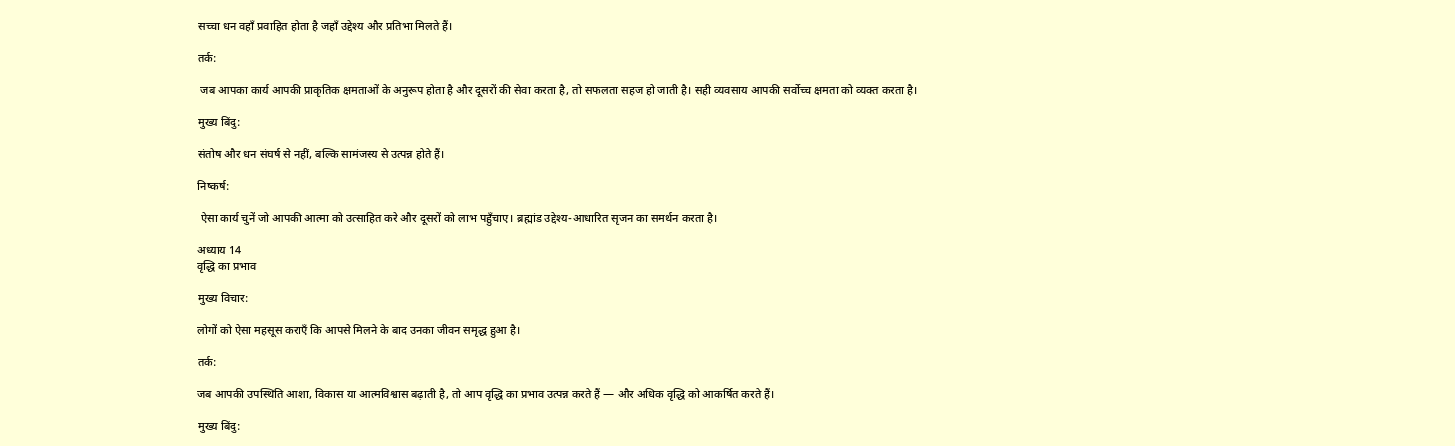सच्चा धन वहाँ प्रवाहित होता है जहाँ उद्देश्य और प्रतिभा मिलते हैं।

तर्क:

 जब आपका कार्य आपकी प्राकृतिक क्षमताओं के अनुरूप होता है और दूसरों की सेवा करता है, तो सफलता सहज हो जाती है। सही व्यवसाय आपकी सर्वोच्च क्षमता को व्यक्त करता है।

मुख्य बिंदु:

संतोष और धन संघर्ष से नहीं, बल्कि सामंजस्य से उत्पन्न होते हैं।

निष्कर्ष:

 ऐसा कार्य चुनें जो आपकी आत्मा को उत्साहित करे और दूसरों को लाभ पहुँचाए। ब्रह्मांड उद्देश्य-आधारित सृजन का समर्थन करता है।

अध्याय 14
वृद्धि का प्रभाव

मुख्य विचार:

लोगों को ऐसा महसूस कराएँ कि आपसे मिलने के बाद उनका जीवन समृद्ध हुआ है।

तर्क:

जब आपकी उपस्थिति आशा, विकास या आत्मविश्वास बढ़ाती है, तो आप वृद्धि का प्रभाव उत्पन्न करते हैं — और अधिक वृद्धि को आकर्षित करते हैं।

मुख्य बिंदु: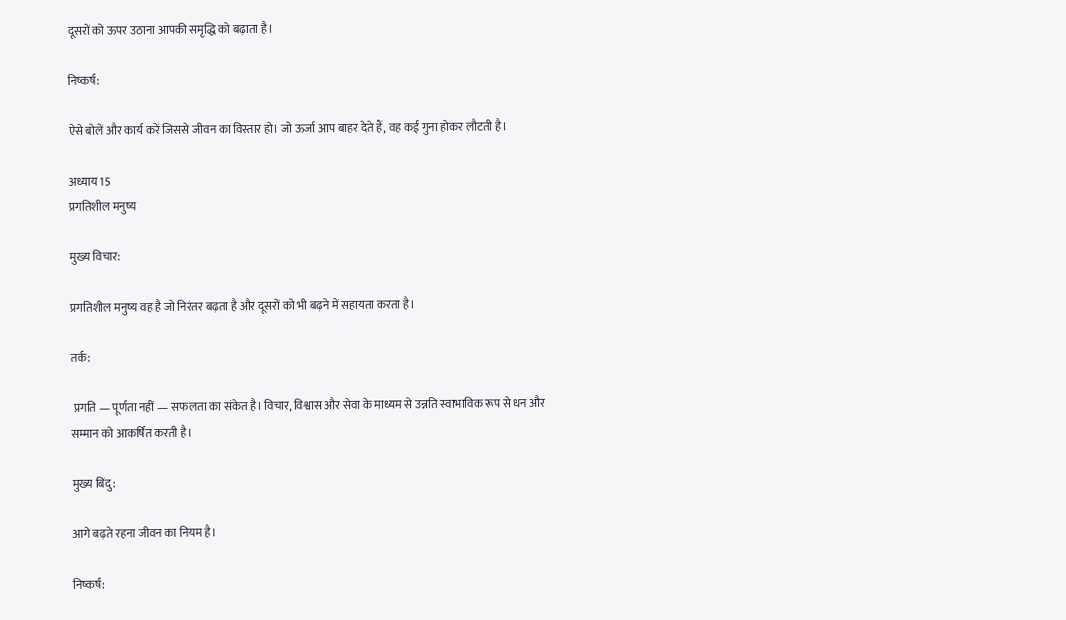दूसरों को ऊपर उठाना आपकी समृद्धि को बढ़ाता है।

निष्कर्ष:

ऐसे बोलें और कार्य करें जिससे जीवन का विस्तार हो। जो ऊर्जा आप बाहर देते हैं, वह कई गुना होकर लौटती है।

अध्याय 15
प्रगतिशील मनुष्य

मुख्य विचार:

प्रगतिशील मनुष्य वह है जो निरंतर बढ़ता है और दूसरों को भी बढ़ने में सहायता करता है।

तर्क:

 प्रगति — पूर्णता नहीं — सफलता का संकेत है। विचार, विश्वास और सेवा के माध्यम से उन्नति स्वाभाविक रूप से धन और सम्मान को आकर्षित करती है।

मुख्य बिंदु:

आगे बढ़ते रहना जीवन का नियम है।

निष्कर्ष: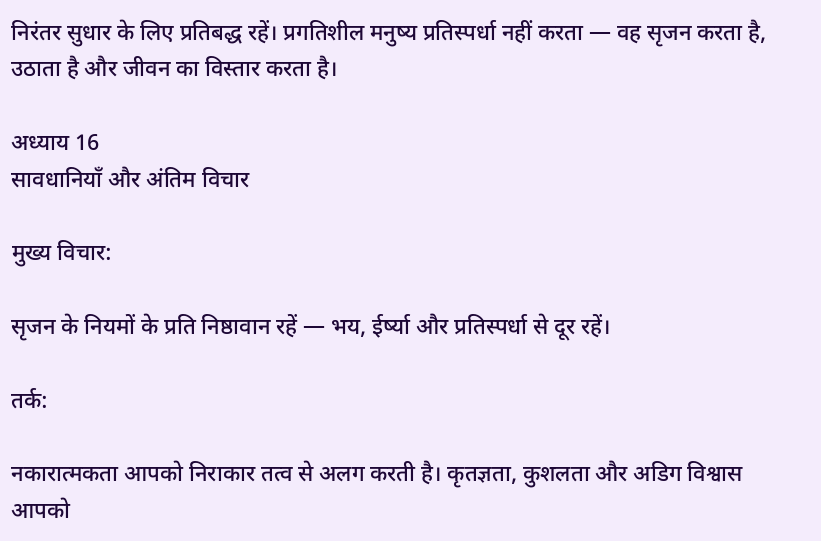निरंतर सुधार के लिए प्रतिबद्ध रहें। प्रगतिशील मनुष्य प्रतिस्पर्धा नहीं करता — वह सृजन करता है, उठाता है और जीवन का विस्तार करता है।

अध्याय 16
सावधानियाँ और अंतिम विचार

मुख्य विचार:

सृजन के नियमों के प्रति निष्ठावान रहें — भय, ईर्ष्या और प्रतिस्पर्धा से दूर रहें।

तर्क:

नकारात्मकता आपको निराकार तत्व से अलग करती है। कृतज्ञता, कुशलता और अडिग विश्वास आपको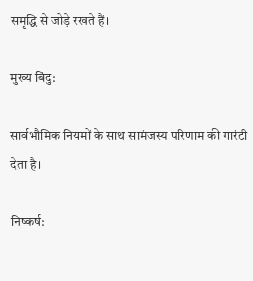समृद्धि से जोड़े रखते हैं।

मुख्य बिंदु:

सार्वभौमिक नियमों के साथ सामंजस्य परिणाम की गारंटी देता है।

निष्कर्ष: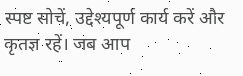स्पष्ट सोचें, उद्देश्यपूर्ण कार्य करें और कृतज्ञ रहें। जब आप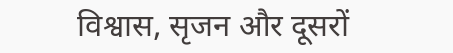विश्वास, सृजन और दूसरों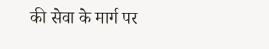की सेवा के मार्ग पर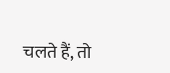चलते हैं, तो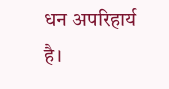धन अपरिहार्य है।